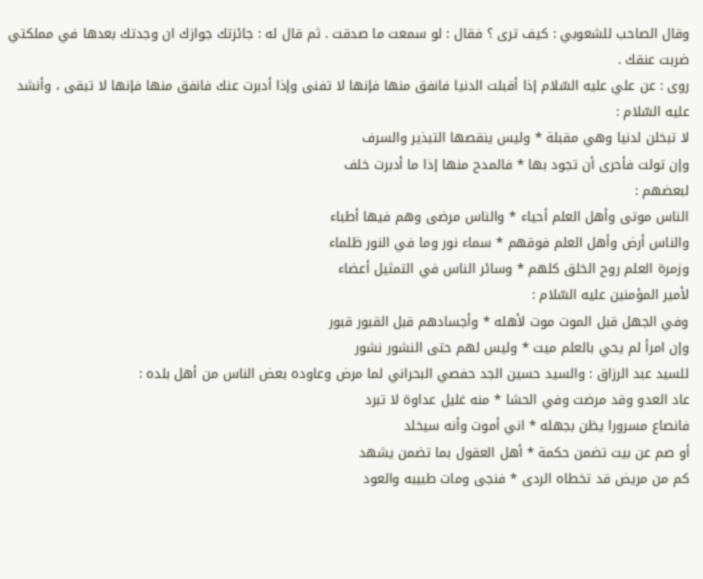وقال الصاحب للشعوبي : كيف ترى ؟ فقال : لو سمعت ما صدقت . ثم قال له : جائزتك جوازك ان وجدتك بعدها في مملكتي ضربت عنقك .
روى : عن علي عليه السّلام إذا أقبلت الدنيا فانفق منها فإنها لا تفنى وإذا أدبرت عنك فانفق منها فإنها لا تبقى ، وأنشد عليه السّلام :
لا تبخلن لدنيا وهي مقبلة * وليس ينقصها التبذير والسرف
وإن تولت فأحرى أن تجود بها * فالمدح منها إذا ما أدبرت خلف
لبعضهم :
الناس موتى وأهل العلم أحياء * والناس مرضى وهم فيها أطباء
والناس أرض وأهل العلم فوقهم * سماء نور وما في النور ظلماء
وزمرة العلم روح الخلق كلهم * وسائر الناس في التمثيل أعضاء
لأمير المؤمنين عليه السّلام :
وفي الجهل قبل الموت موت لأهله * وأجسادهم قبل القبور قبور
وإن امرأ لم يحي بالعلم ميت * وليس لهم حتى النشور نشور
للسيد عبد الرزاق : والسيد حسين الجد حفصي البحراني لما مرض وعاوده بعض الناس من أهل بلده :
عاد العدو وقد مرضت وفي الحشا * منه غليل عداوة لا تبرد
فانصاع مسرورا يظن بجهله * اني أموت وأنه سيخلد
أو صم عن بيت تضمن حكمة * أهل العقول بما تضمن يشهد
كم من مريض قد تخطاه الردى * فنجى ومات طبيبه والعود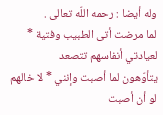وله أيضا : رحمه اللّه تعالى .
لما مرضت أتى الطبيب وفتية * لعيادتي أنفاسهم تتصعد
يتأوّهون لما أصبت وإنني * لا خالهم لو أن أصبت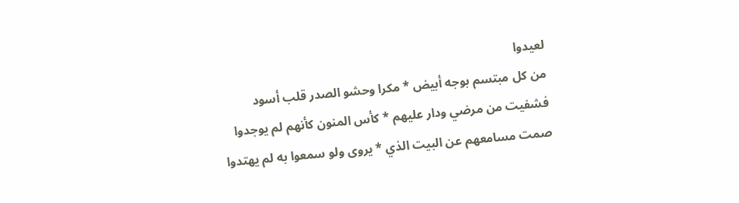لعيدوا
من كل مبتسم بوجه أبيض * مكرا وحشو الصدر قلب أسود
فشفيت من مرضي ودار عليهم * كأس المنون كأنهم لم يوجدوا
صمت مسامعهم عن البيت الذي * يروى ولو سمعوا به لم يهتدوا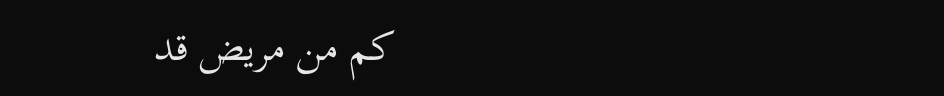كم من مريض قد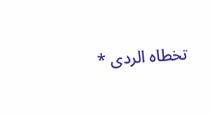تخطاه الردى *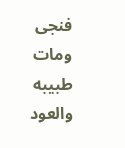فنجى ومات طبيبه والعود